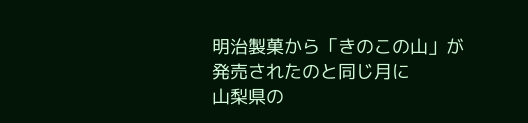明治製菓から「きのこの山」が発売されたのと同じ月に
山梨県の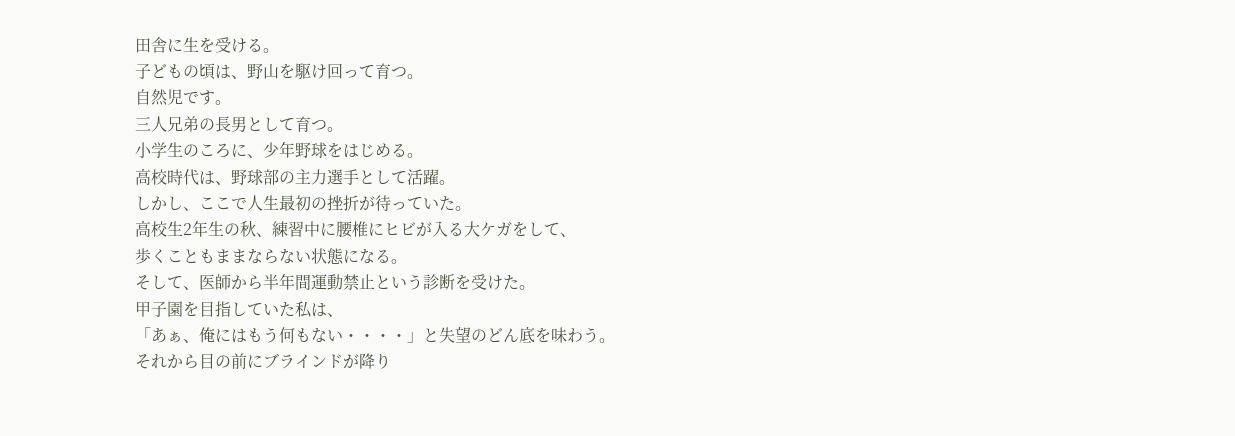田舎に生を受ける。
子どもの頃は、野山を駆け回って育つ。
自然児です。
三人兄弟の長男として育つ。
小学生のころに、少年野球をはじめる。
高校時代は、野球部の主力選手として活躍。
しかし、ここで人生最初の挫折が待っていた。
高校生2年生の秋、練習中に腰椎にヒビが入る大ケガをして、
歩くこともままならない状態になる。
そして、医師から半年間運動禁止という診断を受けた。
甲子園を目指していた私は、
「あぁ、俺にはもう何もない・・・・」と失望のどん底を味わう。
それから目の前にブラインドが降り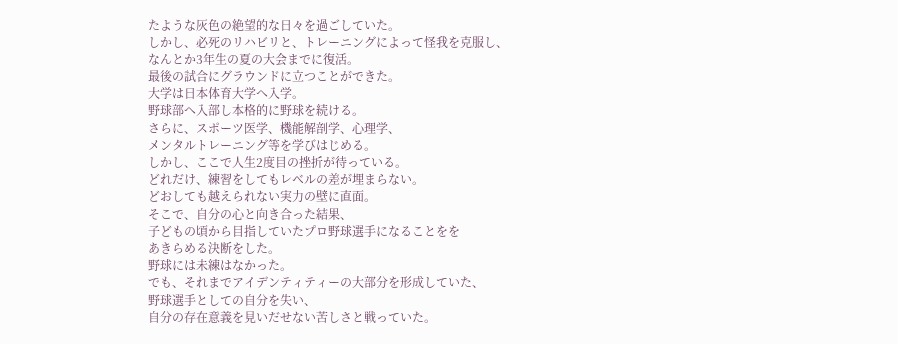たような灰色の絶望的な日々を過ごしていた。
しかし、必死のリハビリと、トレーニングによって怪我を克服し、
なんとか3年生の夏の大会までに復活。
最後の試合にグラウンドに立つことができた。
大学は日本体育大学へ入学。
野球部へ入部し本格的に野球を続ける。
さらに、スポーツ医学、機能解剖学、心理学、
メンタルトレーニング等を学びはじめる。
しかし、ここで人生2度目の挫折が待っている。
どれだけ、練習をしてもレベルの差が埋まらない。
どおしても越えられない実力の壁に直面。
そこで、自分の心と向き合った結果、
子どもの頃から目指していたプロ野球選手になることをを
あきらめる決断をした。
野球には未練はなかった。
でも、それまでアイデンティティーの大部分を形成していた、
野球選手としての自分を失い、
自分の存在意義を見いだせない苦しさと戦っていた。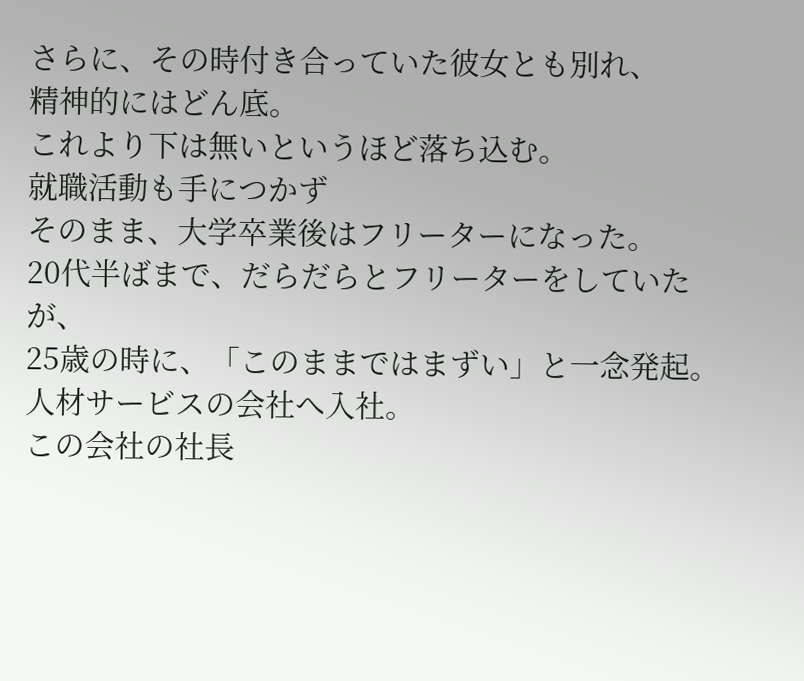さらに、その時付き合っていた彼女とも別れ、
精神的にはどん底。
これより下は無いというほど落ち込む。
就職活動も手につかず
そのまま、大学卒業後はフリーターになった。
20代半ばまで、だらだらとフリーターをしていたが、
25歳の時に、「このままではまずい」と一念発起。
人材サービスの会社へ入社。
この会社の社長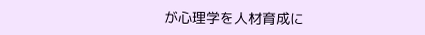が心理学を人材育成に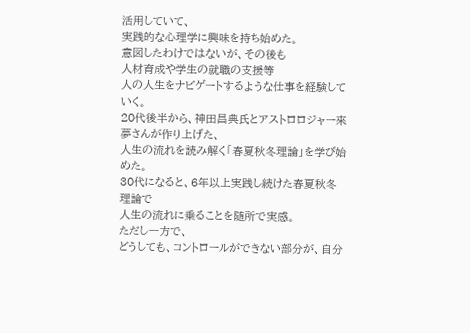活用していて、
実践的な心理学に興味を持ち始めた。
意図したわけではないが、その後も
人材育成や学生の就職の支援等
人の人生をナビゲートするような仕事を経験していく。
20代後半から、神田昌典氏とアストロロジャー來夢さんが作り上げた、
人生の流れを読み解く「春夏秋冬理論」を学び始めた。
30代になると、6年以上実践し続けた春夏秋冬理論で
人生の流れに乗ることを随所で実感。
ただし一方で、
どうしても、コントロールができない部分が、自分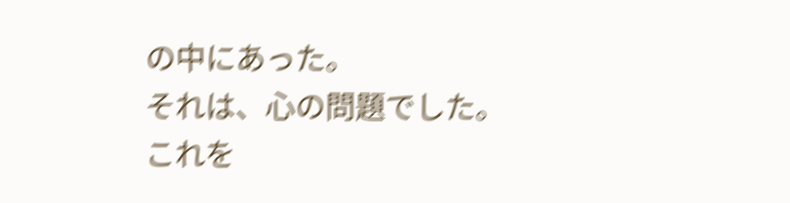の中にあった。
それは、心の問題でした。
これを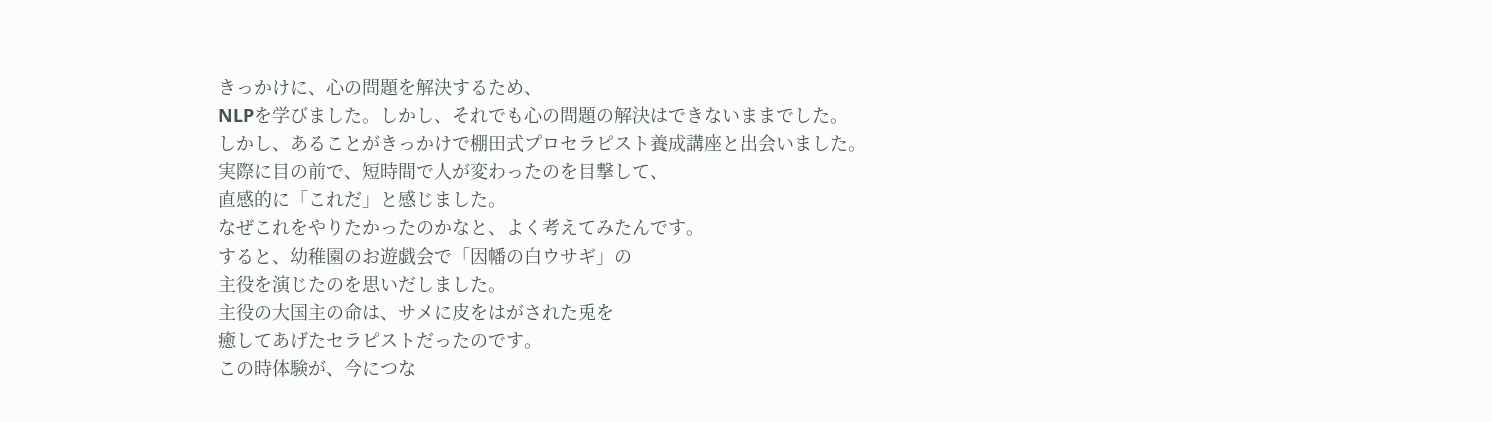きっかけに、心の問題を解決するため、
NLPを学びました。しかし、それでも心の問題の解決はできないままでした。
しかし、あることがきっかけで棚田式プロセラピスト養成講座と出会いました。
実際に目の前で、短時間で人が変わったのを目撃して、
直感的に「これだ」と感じました。
なぜこれをやりたかったのかなと、よく考えてみたんです。
すると、幼稚園のお遊戯会で「因幡の白ウサギ」の
主役を演じたのを思いだしました。
主役の大国主の命は、サメに皮をはがされた兎を
癒してあげたセラピストだったのです。
この時体験が、今につな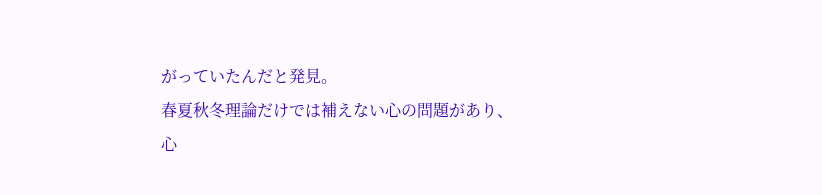がっていたんだと発見。
春夏秋冬理論だけでは補えない心の問題があり、
心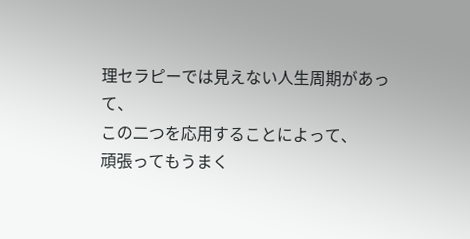理セラピーでは見えない人生周期があって、
この二つを応用することによって、
頑張ってもうまく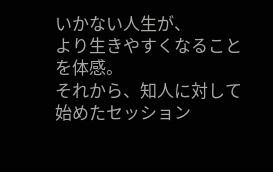いかない人生が、
より生きやすくなることを体感。
それから、知人に対して始めたセッション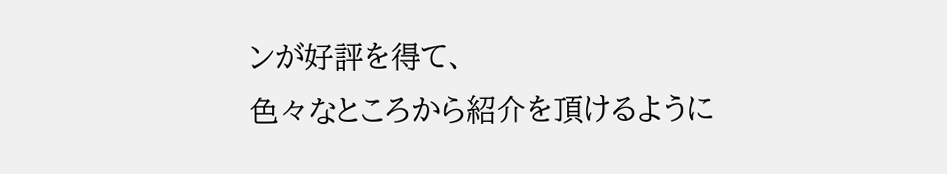ンが好評を得て、
色々なところから紹介を頂けるように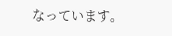なっています。